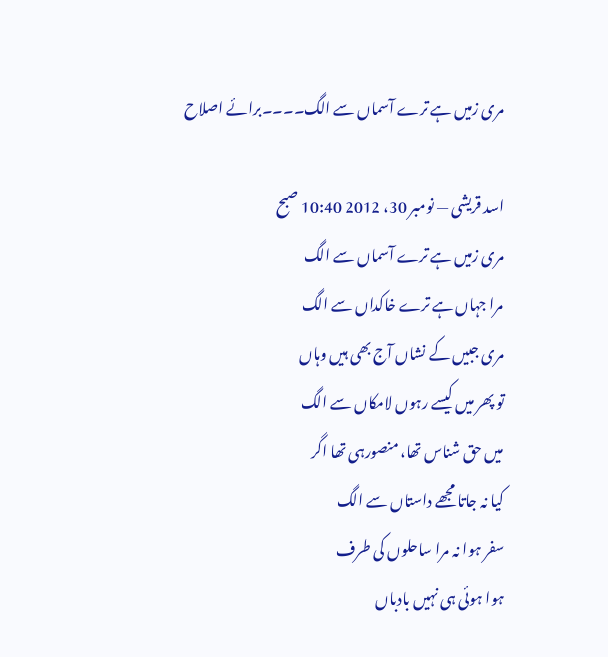مری زمیں ہے ترے آسماں سے الگ۔۔۔۔برائے اصلاح

اسد قریشی — نومبر 30، 2012 10:40 صبح
مری زمیں ہے ترے آسماں سے الگ
مرا جہاں ہے ترے خاکداں سے الگ
مری جبیں کے نشاں آج بھی ہیں وہاں
تو پھر میں کیسے رہوں لامکاں سے الگ
میں حق شناس تھا، منصورہی تھا اگر
کیا نہ جاتا مجھے داستاں سے الگ
سفر ہوا نہ مرا ساحلوں کی طرف
ہوا ہوئی ہی نہیں بادباں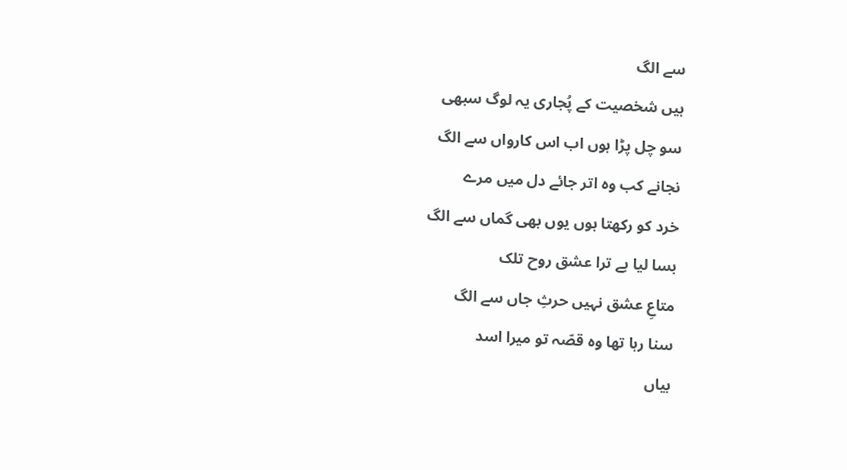سے الگ
ہیں شخصیت کے پُجاری یہ لوگ سبھی
سو چل پڑا ہوں اب اس کارواں سے الگ
نجانے کب وہ اتر جائے دل میں مرے
خرد کو رکھتا ہوں یوں بھی گماں سے الگ
بسا لیا ہے ترا عشق روح تلک
متاعِ عشق نہیں حرثِ جاں سے الگ
سنا رہا تھا وہ قصّہ تو میرا اسد
بیاں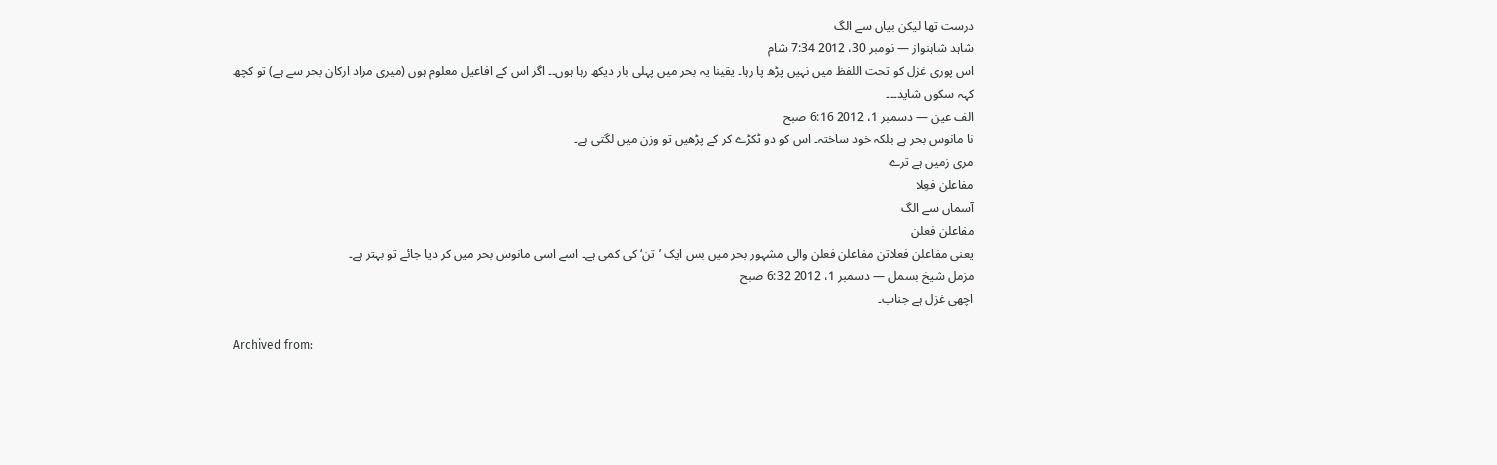درست تھا لیکن بیاں سے الگ
شاہد شاہنواز — نومبر 30، 2012 7:34 شام
اس پوری غزل کو تحت اللفظ میں نہیں پڑھ پا رہا۔ یقینا یہ بحر میں پہلی بار دیکھ رہا ہوں۔۔ اگر اس کے افاعیل معلوم ہوں (میری مراد ارکان بحر سے ہے) تو کچھ کہہ سکوں شاید۔۔۔
الف عین — دسمبر 1، 2012 6:16 صبح
نا مانوس بحر ہے بلکہ خود ساختہ۔ اس کو دو ٹکڑے کر کے پڑھیں تو وزن میں لگتی ہے۔
مری زمیں ہے ترے
مفاعلن فعِلا
آسماں سے الگ
مفاعلن فعلن
یعنی مفاعلن فعلاتن مفاعلن فعلن والی مشہور بحر میں بس ایک ’تن‘ کی کمی ہے۔ اسے اسی مانوس بحر میں کر دیا جائے تو بہتر ہے۔
مزمل شیخ بسمل — دسمبر 1، 2012 6:32 صبح
اچھی غزل ہے جناب۔

Archived from: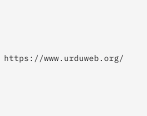https://www.urduweb.org/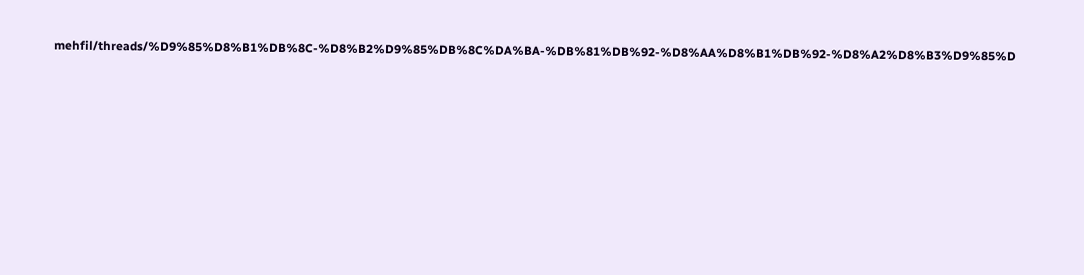mehfil/threads/%D9%85%D8%B1%DB%8C-%D8%B2%D9%85%DB%8C%DA%BA-%DB%81%DB%92-%D8%AA%D8%B1%DB%92-%D8%A2%D8%B3%D9%85%D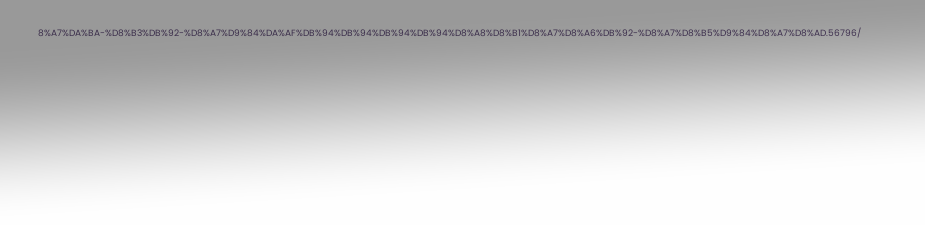8%A7%DA%BA-%D8%B3%DB%92-%D8%A7%D9%84%DA%AF%DB%94%DB%94%DB%94%DB%94%D8%A8%D8%B1%D8%A7%D8%A6%DB%92-%D8%A7%D8%B5%D9%84%D8%A7%D8%AD.56796/